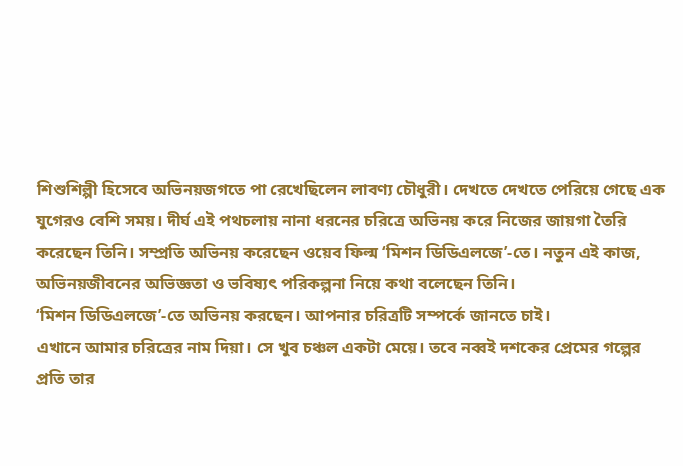শিশুশিল্পী হিসেবে অভিনয়জগতে পা রেখেছিলেন লাবণ্য চৌধুরী। দেখতে দেখতে পেরিয়ে গেছে এক যুগেরও বেশি সময়। দীর্ঘ এই পথচলায় নানা ধরনের চরিত্রে অভিনয় করে নিজের জায়গা তৈরি করেছেন তিনি। সম্প্রতি অভিনয় করেছেন ওয়েব ফিল্ম ‘মিশন ডিডিএলজে’-তে। নতুন এই কাজ, অভিনয়জীবনের অভিজ্ঞতা ও ভবিষ্যৎ পরিকল্পনা নিয়ে কথা বলেছেন তিনি।
‘মিশন ডিডিএলজে’-তে অভিনয় করছেন। আপনার চরিত্রটি সম্পর্কে জানতে চাই।
এখানে আমার চরিত্রের নাম দিয়া। সে খুব চঞ্চল একটা মেয়ে। তবে নব্বই দশকের প্রেমের গল্পের প্রতি তার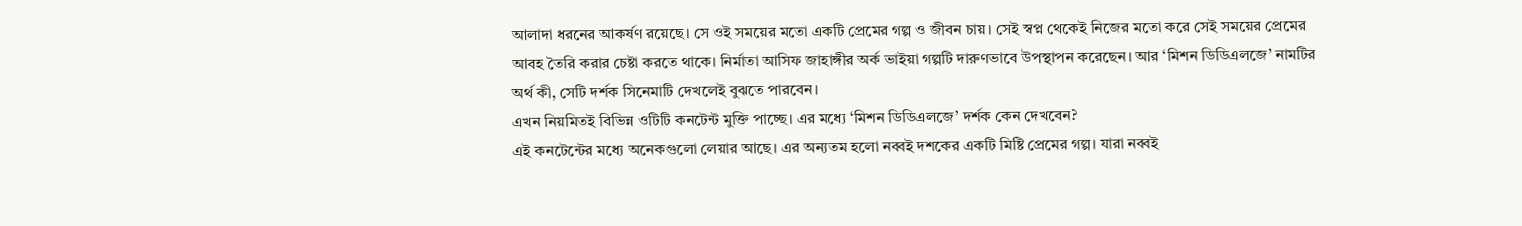আলাদা ধরনের আকর্ষণ রয়েছে। সে ওই সময়ের মতো একটি প্রেমের গল্প ও জীবন চায়। সেই স্বপ্ন থেকেই নিজের মতো করে সেই সময়ের প্রেমের আবহ তৈরি করার চেষ্টা করতে থাকে। নির্মাতা আসিফ জাহাঙ্গীর অর্ক ভাইয়া গল্পটি দারুণভাবে উপস্থাপন করেছেন। আর ‘মিশন ডিডিএলজে’ নামটির অর্থ কী, সেটি দর্শক সিনেমাটি দেখলেই বুঝতে পারবেন।
এখন নিয়মিতই বিভিন্ন ওটিটি কনটেন্ট মুক্তি পাচ্ছে। এর মধ্যে ‘মিশন ডিডিএলজে’ দর্শক কেন দেখবেন?
এই কনটেন্টের মধ্যে অনেকগুলো লেয়ার আছে। এর অন্যতম হলো নব্বই দশকের একটি মিষ্টি প্রেমের গল্প। যারা নব্বই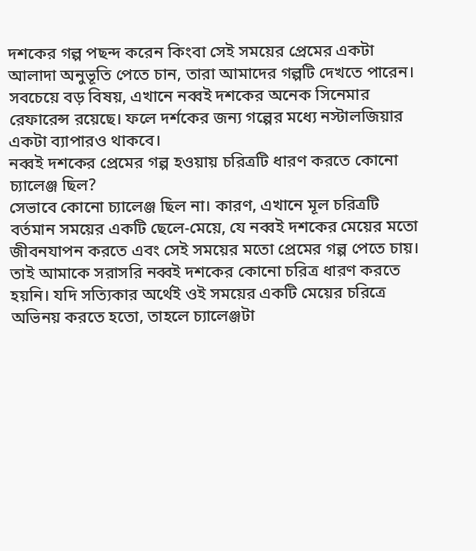দশকের গল্প পছন্দ করেন কিংবা সেই সময়ের প্রেমের একটা আলাদা অনুভূতি পেতে চান, তারা আমাদের গল্পটি দেখতে পারেন। সবচেয়ে বড় বিষয়, এখানে নব্বই দশকের অনেক সিনেমার রেফারেন্স রয়েছে। ফলে দর্শকের জন্য গল্পের মধ্যে নস্টালজিয়ার একটা ব্যাপারও থাকবে।
নব্বই দশকের প্রেমের গল্প হওয়ায় চরিত্রটি ধারণ করতে কোনো চ্যালেঞ্জ ছিল?
সেভাবে কোনো চ্যালেঞ্জ ছিল না। কারণ, এখানে মূল চরিত্রটি বর্তমান সময়ের একটি ছেলে-মেয়ে, যে নব্বই দশকের মেয়ের মতো জীবনযাপন করতে এবং সেই সময়ের মতো প্রেমের গল্প পেতে চায়। তাই আমাকে সরাসরি নব্বই দশকের কোনো চরিত্র ধারণ করতে হয়নি। যদি সত্যিকার অর্থেই ওই সময়ের একটি মেয়ের চরিত্রে অভিনয় করতে হতো, তাহলে চ্যালেঞ্জটা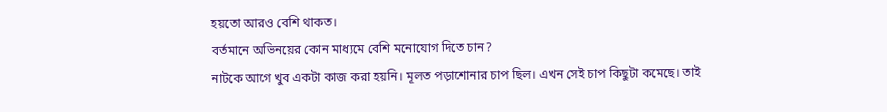হয়তো আরও বেশি থাকত।
বর্তমানে অভিনয়ের কোন মাধ্যমে বেশি মনোযোগ দিতে চান?
নাটকে আগে খুব একটা কাজ করা হয়নি। মূলত পড়াশোনার চাপ ছিল। এখন সেই চাপ কিছুটা কমেছে। তাই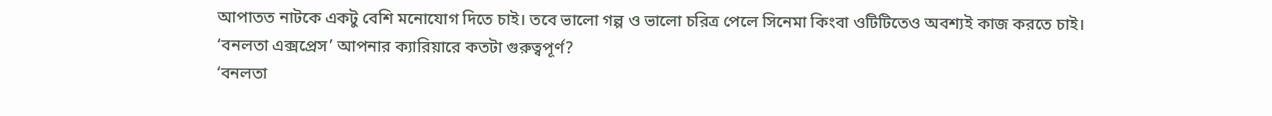আপাতত নাটকে একটু বেশি মনোযোগ দিতে চাই। তবে ভালো গল্প ও ভালো চরিত্র পেলে সিনেমা কিংবা ওটিটিতেও অবশ্যই কাজ করতে চাই।
‘বনলতা এক্সপ্রেস’ আপনার ক্যারিয়ারে কতটা গুরুত্বপূর্ণ?
‘বনলতা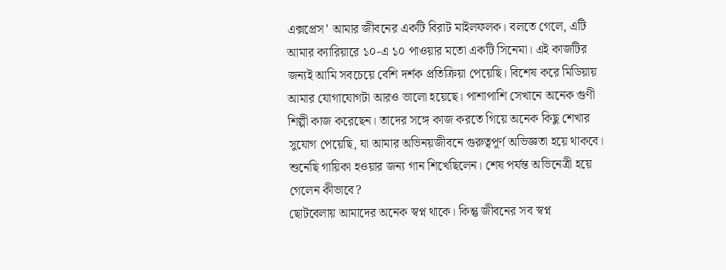এক্সপ্রেস’ আমার জীবনের একটি বিরাট মাইলফলক। বলতে গেলে, এটি আমার ক্যারিয়ারে ১০-এ ১০ পাওয়ার মতো একটি সিনেমা। এই কাজটির জন্যই আমি সবচেয়ে বেশি দর্শক প্রতিক্রিয়া পেয়েছি। বিশেষ করে মিডিয়ায় আমার যোগাযোগটা আরও ভালো হয়েছে। পাশাপাশি সেখানে অনেক গুণী শিল্পী কাজ করেছেন। তাদের সঙ্গে কাজ করতে গিয়ে অনেক কিছু শেখার সুযোগ পেয়েছি, যা আমার অভিনয়জীবনে গুরুত্বপূর্ণ অভিজ্ঞতা হয়ে থাকবে।
শুনেছি গায়িকা হওয়ার জন্য গান শিখেছিলেন। শেষ পর্যন্ত অভিনেত্রী হয়ে গেলেন কীভাবে?
ছোটবেলায় আমাদের অনেক স্বপ্ন থাকে। কিন্তু জীবনের সব স্বপ্ন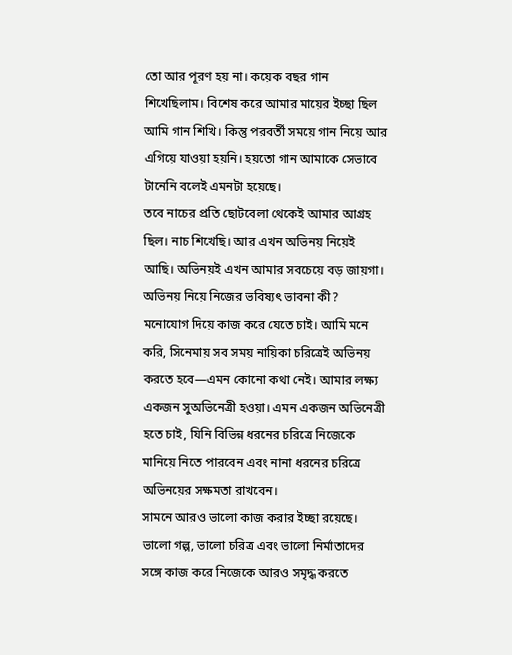তো আর পূরণ হয় না। কয়েক বছর গান শিখেছিলাম। বিশেষ করে আমার মায়ের ইচ্ছা ছিল আমি গান শিখি। কিন্তু পরবর্তী সময়ে গান নিয়ে আর এগিয়ে যাওয়া হয়নি। হয়তো গান আমাকে সেভাবে টানেনি বলেই এমনটা হয়েছে।
তবে নাচের প্রতি ছোটবেলা থেকেই আমার আগ্রহ ছিল। নাচ শিখেছি। আর এখন অভিনয় নিয়েই আছি। অভিনয়ই এখন আমার সবচেয়ে বড় জায়গা।
অভিনয় নিয়ে নিজের ভবিষ্যৎ ভাবনা কী?
মনোযোগ দিয়ে কাজ করে যেতে চাই। আমি মনে করি, সিনেমায় সব সময় নায়িকা চরিত্রেই অভিনয় করতে হবে—এমন কোনো কথা নেই। আমার লক্ষ্য একজন সুঅভিনেত্রী হওয়া। এমন একজন অভিনেত্রী হতে চাই, যিনি বিভিন্ন ধরনের চরিত্রে নিজেকে মানিয়ে নিতে পারবেন এবং নানা ধরনের চরিত্রে অভিনয়ের সক্ষমতা রাখবেন।
সামনে আরও ভালো কাজ করার ইচ্ছা রয়েছে। ভালো গল্প, ভালো চরিত্র এবং ভালো নির্মাতাদের সঙ্গে কাজ করে নিজেকে আরও সমৃদ্ধ করতে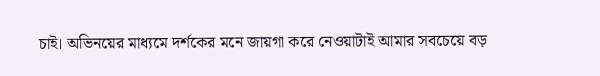চাই। অভিনয়ের মাধ্যমে দর্শকের মনে জায়গা করে নেওয়াটাই আমার সবচেয়ে বড়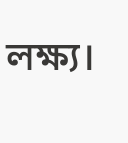লক্ষ্য।